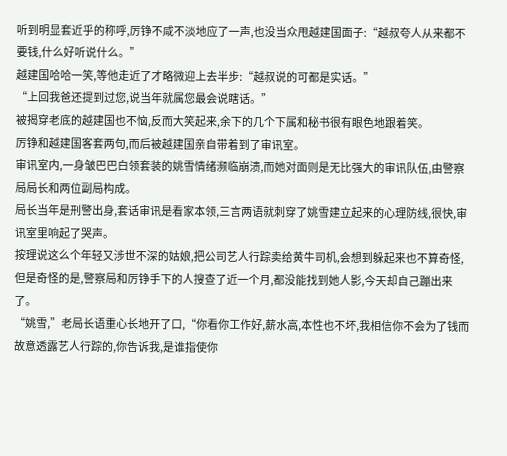听到明显套近乎的称呼,厉铮不咸不淡地应了一声,也没当众甩越建国面子:“越叔夸人从来都不要钱,什么好听说什么。”
越建国哈哈一笑,等他走近了才略微迎上去半步:“越叔说的可都是实话。”
“上回我爸还提到过您,说当年就属您最会说瞎话。”
被揭穿老底的越建国也不恼,反而大笑起来,余下的几个下属和秘书很有眼色地跟着笑。
厉铮和越建国客套两句,而后被越建国亲自带着到了审讯室。
审讯室内,一身皱巴巴白领套装的姚雪情绪濒临崩溃,而她对面则是无比强大的审讯队伍,由警察局局长和两位副局构成。
局长当年是刑警出身,套话审讯是看家本领,三言两语就刺穿了姚雪建立起来的心理防线,很快,审讯室里响起了哭声。
按理说这么个年轻又涉世不深的姑娘,把公司艺人行踪卖给黄牛司机,会想到躲起来也不算奇怪,但是奇怪的是,警察局和厉铮手下的人搜查了近一个月,都没能找到她人影,今天却自己蹦出来了。
“姚雪,”老局长语重心长地开了口,“你看你工作好,薪水高,本性也不坏,我相信你不会为了钱而故意透露艺人行踪的,你告诉我,是谁指使你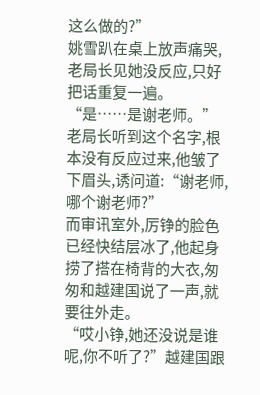这么做的?”
姚雪趴在桌上放声痛哭,老局长见她没反应,只好把话重复一遍。
“是……是谢老师。”老局长听到这个名字,根本没有反应过来,他皱了下眉头,诱问道:“谢老师,哪个谢老师?”
而审讯室外,厉铮的脸色已经快结层冰了,他起身捞了搭在椅背的大衣,匆匆和越建国说了一声,就要往外走。
“哎小铮,她还没说是谁呢,你不听了?”越建国跟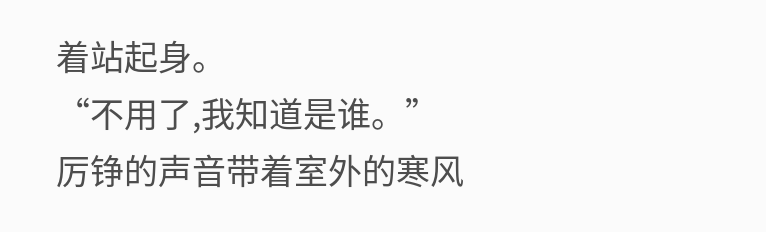着站起身。
“不用了,我知道是谁。”
厉铮的声音带着室外的寒风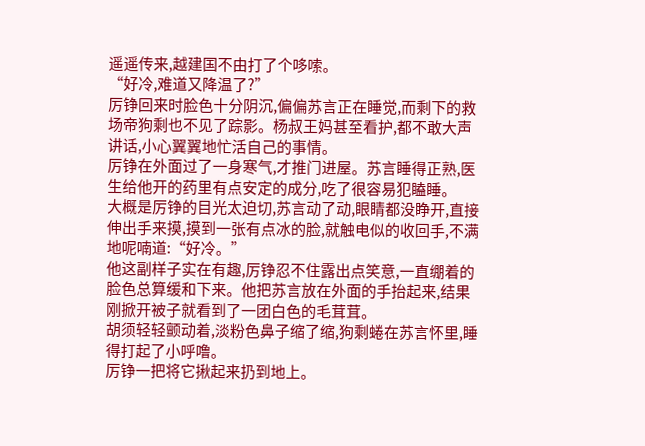遥遥传来,越建国不由打了个哆嗦。
“好冷,难道又降温了?”
厉铮回来时脸色十分阴沉,偏偏苏言正在睡觉,而剩下的救场帝狗剩也不见了踪影。杨叔王妈甚至看护,都不敢大声讲话,小心翼翼地忙活自己的事情。
厉铮在外面过了一身寒气,才推门进屋。苏言睡得正熟,医生给他开的药里有点安定的成分,吃了很容易犯瞌睡。
大概是厉铮的目光太迫切,苏言动了动,眼睛都没睁开,直接伸出手来摸,摸到一张有点冰的脸,就触电似的收回手,不满地呢喃道:“好冷。”
他这副样子实在有趣,厉铮忍不住露出点笑意,一直绷着的脸色总算缓和下来。他把苏言放在外面的手抬起来,结果刚掀开被子就看到了一团白色的毛茸茸。
胡须轻轻颤动着,淡粉色鼻子缩了缩,狗剩蜷在苏言怀里,睡得打起了小呼噜。
厉铮一把将它揪起来扔到地上。